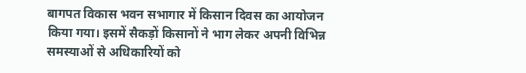बागपत विकास भवन सभागार में किसान दिवस का आयोजन किया गया। इसमें सैकड़ों किसानों ने भाग लेकर अपनी विभिन्न समस्याओं से अधिकारियों को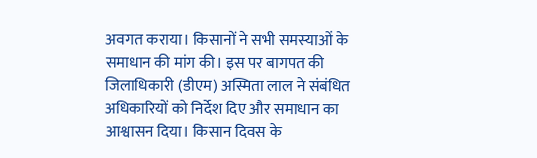अवगत कराया। किसानों ने सभी समस्याओं के समाधान की मांग की। इस पर बागपत की जिलाधिकारी (डीएम) अस्मिता लाल ने संबंधित अधिकारियों को निर्देश दिए और समाधान का आश्वासन दिया। किसान दिवस के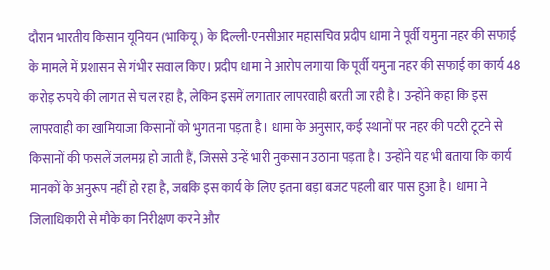दौरान भारतीय किसान यूनियन (भाकियू) के दिल्ली-एनसीआर महासचिव प्रदीप धामा ने पूर्वी यमुना नहर की सफाई के मामले में प्रशासन से गंभीर सवाल किए। प्रदीप धामा ने आरोप लगाया कि पूर्वी यमुना नहर की सफाई का कार्य 48 करोड़ रुपये की लागत से चल रहा है, लेकिन इसमें लगातार लापरवाही बरती जा रही है। उन्होंने कहा कि इस लापरवाही का खामियाजा किसानों को भुगतना पड़ता है। धामा के अनुसार, कई स्थानों पर नहर की पटरी टूटने से किसानों की फसलें जलमग्न हो जाती हैं, जिससे उन्हें भारी नुकसान उठाना पड़ता है। उन्होंने यह भी बताया कि कार्य मानकों के अनुरूप नहीं हो रहा है, जबकि इस कार्य के लिए इतना बड़ा बजट पहली बार पास हुआ है। धामा ने जिलाधिकारी से मौके का निरीक्षण करने और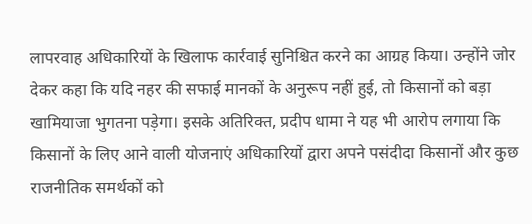लापरवाह अधिकारियों के खिलाफ कार्रवाई सुनिश्चित करने का आग्रह किया। उन्होंने जोर देकर कहा कि यदि नहर की सफाई मानकों के अनुरूप नहीं हुई, तो किसानों को बड़ा खामियाजा भुगतना पड़ेगा। इसके अतिरिक्त, प्रदीप धामा ने यह भी आरोप लगाया कि किसानों के लिए आने वाली योजनाएं अधिकारियों द्वारा अपने पसंदीदा किसानों और कुछ राजनीतिक समर्थकों को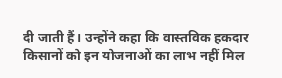दी जाती हैं। उन्होंने कहा कि वास्तविक हकदार किसानों को इन योजनाओं का लाभ नहीं मिल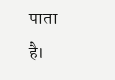पाता है।